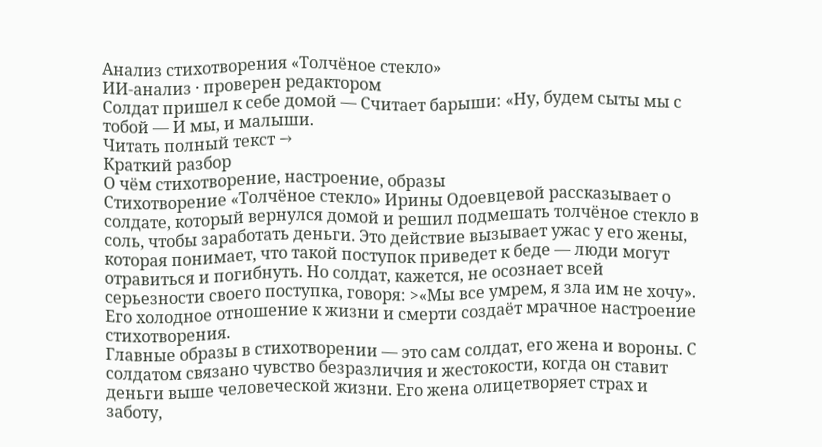Анализ стихотворения «Толчёное стекло»
ИИ-анализ · проверен редактором
Солдат пришел к себе домой — Считает барыши: «Ну, будем сыты мы с тобой — И мы, и малыши.
Читать полный текст →
Краткий разбор
О чём стихотворение, настроение, образы
Стихотворение «Толчёное стекло» Ирины Одоевцевой рассказывает о солдате, который вернулся домой и решил подмешать толчёное стекло в соль, чтобы заработать деньги. Это действие вызывает ужас у его жены, которая понимает, что такой поступок приведет к беде — люди могут отравиться и погибнуть. Но солдат, кажется, не осознает всей серьезности своего поступка, говоря: >«Мы все умрем, я зла им не хочу». Его холодное отношение к жизни и смерти создаёт мрачное настроение стихотворения.
Главные образы в стихотворении — это сам солдат, его жена и вороны. С солдатом связано чувство безразличия и жестокости, когда он ставит деньги выше человеческой жизни. Его жена олицетворяет страх и заботу,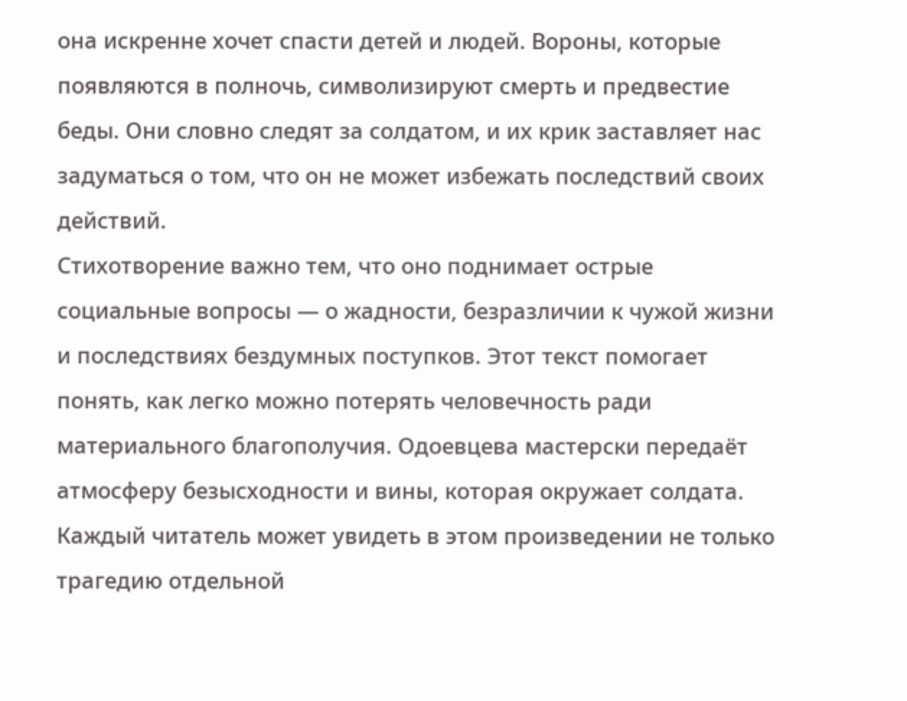она искренне хочет спасти детей и людей. Вороны, которые появляются в полночь, символизируют смерть и предвестие беды. Они словно следят за солдатом, и их крик заставляет нас задуматься о том, что он не может избежать последствий своих действий.
Стихотворение важно тем, что оно поднимает острые социальные вопросы — о жадности, безразличии к чужой жизни и последствиях бездумных поступков. Этот текст помогает понять, как легко можно потерять человечность ради материального благополучия. Одоевцева мастерски передаёт атмосферу безысходности и вины, которая окружает солдата.
Каждый читатель может увидеть в этом произведении не только трагедию отдельной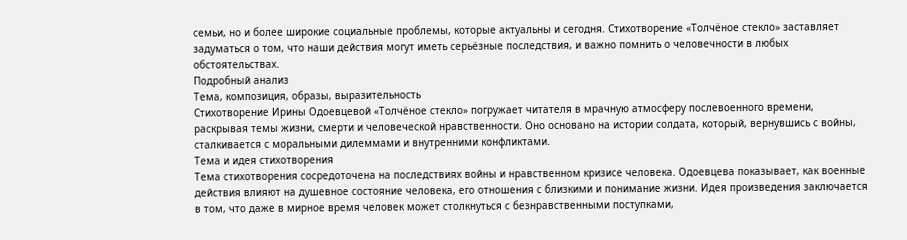семьи, но и более широкие социальные проблемы, которые актуальны и сегодня. Стихотворение «Толчёное стекло» заставляет задуматься о том, что наши действия могут иметь серьёзные последствия, и важно помнить о человечности в любых обстоятельствах.
Подробный анализ
Тема, композиция, образы, выразительность
Стихотворение Ирины Одоевцевой «Толчёное стекло» погружает читателя в мрачную атмосферу послевоенного времени, раскрывая темы жизни, смерти и человеческой нравственности. Оно основано на истории солдата, который, вернувшись с войны, сталкивается с моральными дилеммами и внутренними конфликтами.
Тема и идея стихотворения
Тема стихотворения сосредоточена на последствиях войны и нравственном кризисе человека. Одоевцева показывает, как военные действия влияют на душевное состояние человека, его отношения с близкими и понимание жизни. Идея произведения заключается в том, что даже в мирное время человек может столкнуться с безнравственными поступками,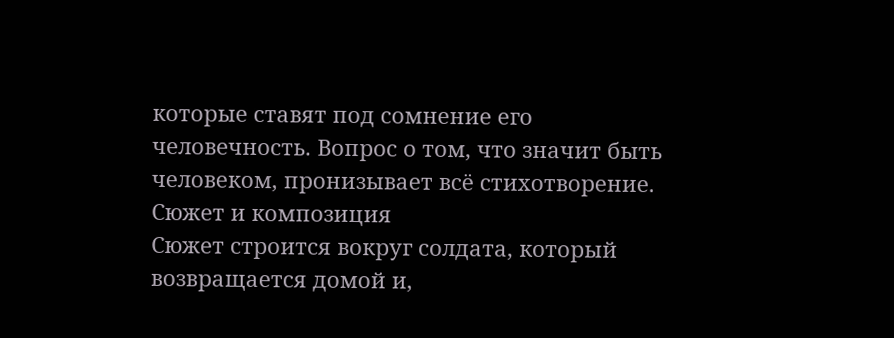которые ставят под сомнение его человечность. Вопрос о том, что значит быть человеком, пронизывает всё стихотворение.
Сюжет и композиция
Сюжет строится вокруг солдата, который возвращается домой и,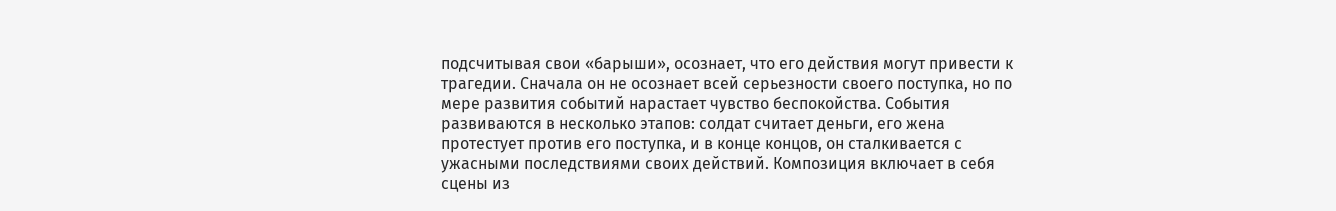подсчитывая свои «барыши», осознает, что его действия могут привести к трагедии. Сначала он не осознает всей серьезности своего поступка, но по мере развития событий нарастает чувство беспокойства. События развиваются в несколько этапов: солдат считает деньги, его жена протестует против его поступка, и в конце концов, он сталкивается с ужасными последствиями своих действий. Композиция включает в себя сцены из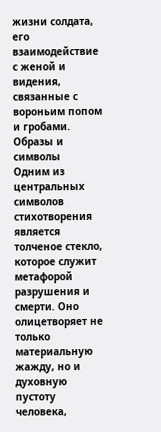жизни солдата, его взаимодействие с женой и видения, связанные с вороньим попом и гробами.
Образы и символы
Одним из центральных символов стихотворения является толченое стекло, которое служит метафорой разрушения и смерти. Оно олицетворяет не только материальную жажду, но и духовную пустоту человека,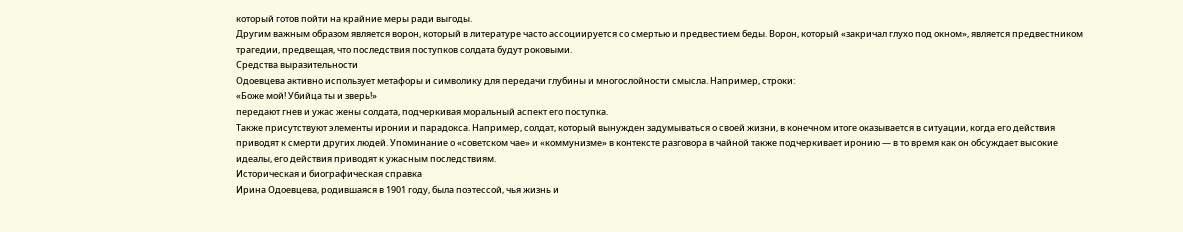который готов пойти на крайние меры ради выгоды.
Другим важным образом является ворон, который в литературе часто ассоциируется со смертью и предвестием беды. Ворон, который «закричал глухо под окном», является предвестником трагедии, предвещая, что последствия поступков солдата будут роковыми.
Средства выразительности
Одоевцева активно использует метафоры и символику для передачи глубины и многослойности смысла. Например, строки:
«Боже мой! Убийца ты и зверь!»
передают гнев и ужас жены солдата, подчеркивая моральный аспект его поступка.
Также присутствуют элементы иронии и парадокса. Например, солдат, который вынужден задумываться о своей жизни, в конечном итоге оказывается в ситуации, когда его действия приводят к смерти других людей. Упоминание о «советском чае» и «коммунизме» в контексте разговора в чайной также подчеркивает иронию — в то время как он обсуждает высокие идеалы, его действия приводят к ужасным последствиям.
Историческая и биографическая справка
Ирина Одоевцева, родившаяся в 1901 году, была поэтессой, чья жизнь и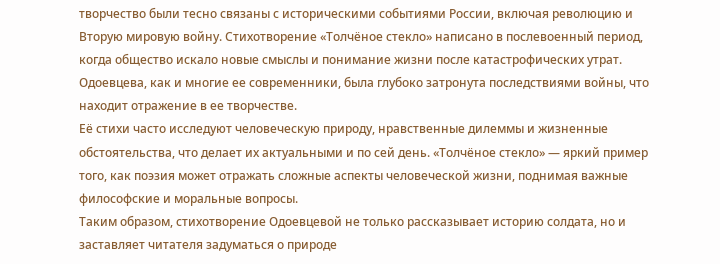творчество были тесно связаны с историческими событиями России, включая революцию и Вторую мировую войну. Стихотворение «Толчёное стекло» написано в послевоенный период, когда общество искало новые смыслы и понимание жизни после катастрофических утрат. Одоевцева, как и многие ее современники, была глубоко затронута последствиями войны, что находит отражение в ее творчестве.
Её стихи часто исследуют человеческую природу, нравственные дилеммы и жизненные обстоятельства, что делает их актуальными и по сей день. «Толчёное стекло» — яркий пример того, как поэзия может отражать сложные аспекты человеческой жизни, поднимая важные философские и моральные вопросы.
Таким образом, стихотворение Одоевцевой не только рассказывает историю солдата, но и заставляет читателя задуматься о природе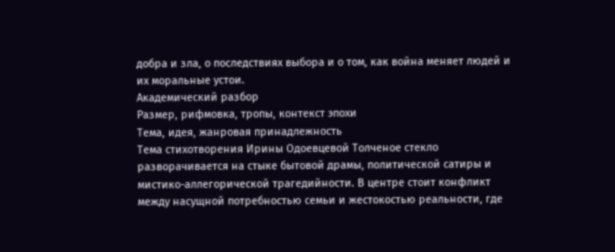добра и зла, о последствиях выбора и о том, как война меняет людей и их моральные устои.
Академический разбор
Размер, рифмовка, тропы, контекст эпохи
Тема, идея, жанровая принадлежность
Тема стихотворения Ирины Одоевцевой Толченое стекло разворачивается на стыке бытовой драмы, политической сатиры и мистико-аллегорической трагедийности. В центре стоит конфликт между насущной потребностью семьи и жестокостью реальности, где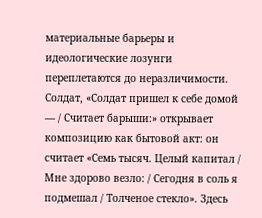материальные барьеры и идеологические лозунги переплетаются до неразличимости. Солдат, «Солдат пришел к себе домой — / Считает барыши:» открывает композицию как бытовой акт: он считает «Семь тысяч. Целый капитал / Мне здорово везло: / Сегодня в соль я подмешал / Толченое стекло». Здесь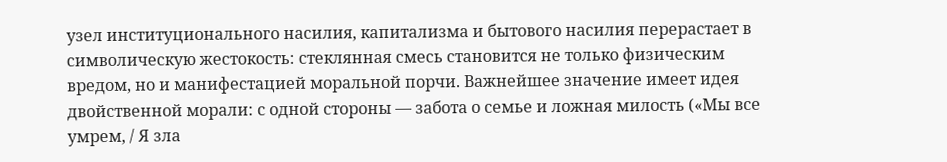узел институционального насилия, капитализма и бытового насилия перерастает в символическую жестокость: стеклянная смесь становится не только физическим вредом, но и манифестацией моральной порчи. Важнейшее значение имеет идея двойственной морали: с одной стороны — забота о семье и ложная милость («Мы все умрем, / Я зла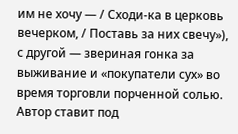им не хочу — / Сходи-ка в церковь вечерком, / Поставь за них свечу»), с другой — звериная гонка за выживание и «покупатели сух» во время торговли порченной солью. Автор ставит под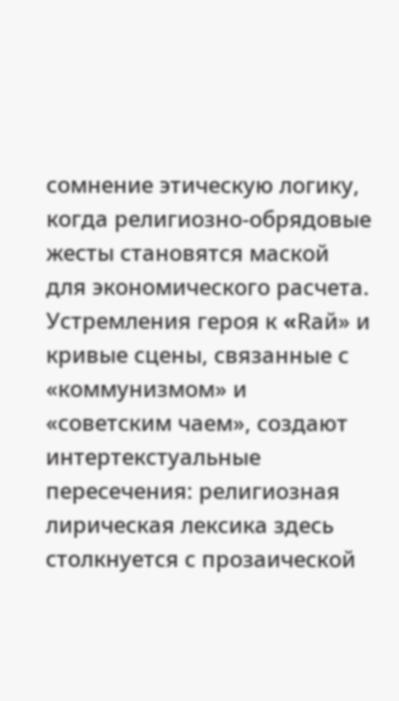сомнение этическую логику, когда религиозно-обрядовые жесты становятся маской для экономического расчета. Устремления героя к «Rай» и кривые сцены, связанные с «коммунизмом» и «советским чаем», создают интертекстуальные пересечения: религиозная лирическая лексика здесь столкнуется с прозаической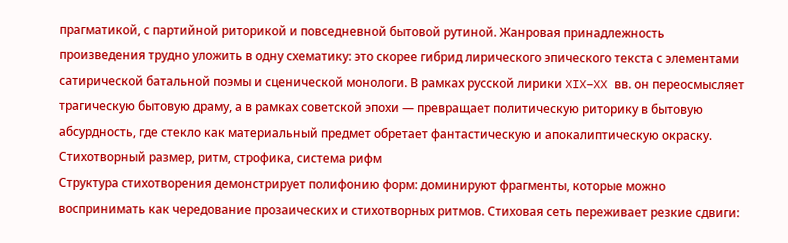прагматикой, с партийной риторикой и повседневной бытовой рутиной. Жанровая принадлежность произведения трудно уложить в одну схематику: это скорее гибрид лирического эпического текста с элементами сатирической батальной поэмы и сценической монологи. В рамках русской лирики XIX–XX вв. он переосмысляет трагическую бытовую драму, а в рамках советской эпохи — превращает политическую риторику в бытовую абсурдность, где стекло как материальный предмет обретает фантастическую и апокалиптическую окраску.
Стихотворный размер, ритм, строфика, система рифм
Структура стихотворения демонстрирует полифонию форм: доминируют фрагменты, которые можно воспринимать как чередование прозаических и стихотворных ритмов. Стиховая сеть переживает резкие сдвиги: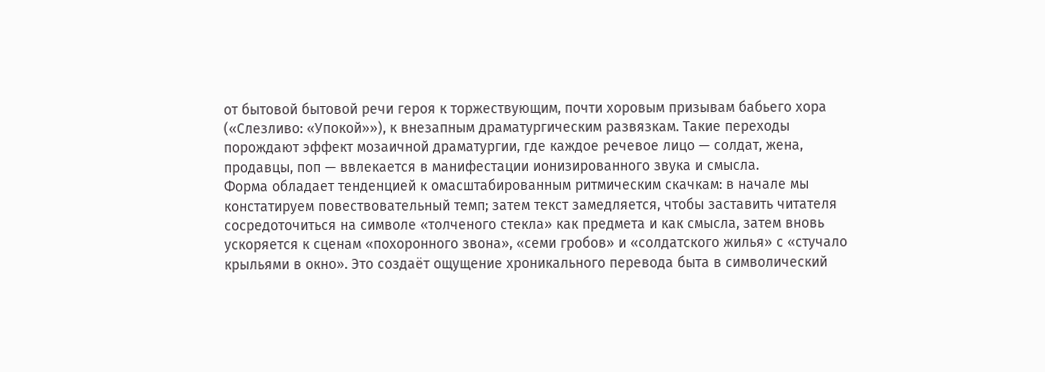от бытовой бытовой речи героя к торжествующим, почти хоровым призывам бабьего хора («Слезливо: «Упокой»»), к внезапным драматургическим развязкам. Такие переходы порождают эффект мозаичной драматургии, где каждое речевое лицо — солдат, жена, продавцы, поп — ввлекается в манифестации ионизированного звука и смысла.
Форма обладает тенденцией к омасштабированным ритмическим скачкам: в начале мы констатируем повествовательный темп; затем текст замедляется, чтобы заставить читателя сосредоточиться на символе «толченого стекла» как предмета и как смысла, затем вновь ускоряется к сценам «похоронного звона», «семи гробов» и «солдатского жилья» с «стучало крыльями в окно». Это создаёт ощущение хроникального перевода быта в символический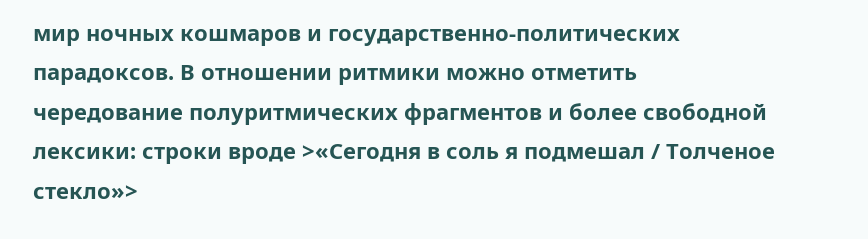мир ночных кошмаров и государственно-политических парадоксов. В отношении ритмики можно отметить чередование полуритмических фрагментов и более свободной лексики: строки вроде >«Сегодня в соль я подмешал / Толченое стекло»>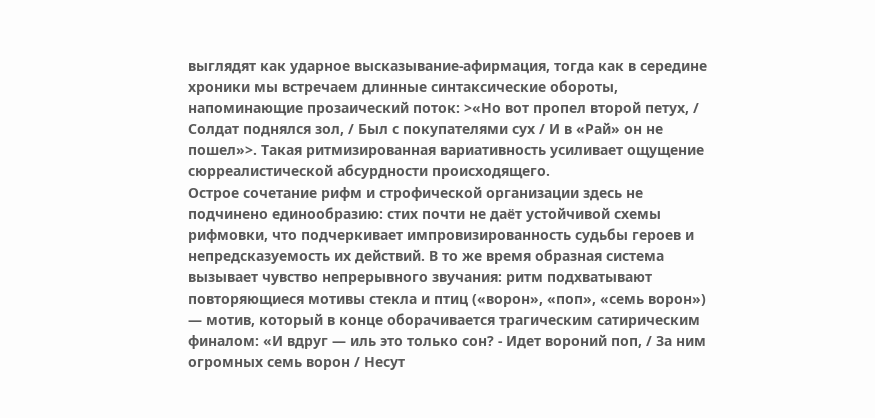выглядят как ударное высказывание-афирмация, тогда как в середине хроники мы встречаем длинные синтаксические обороты, напоминающие прозаический поток: >«Но вот пропел второй петух, / Солдат поднялся зол, / Был с покупателями сух / И в «Рай» он не пошел»>. Такая ритмизированная вариативность усиливает ощущение сюрреалистической абсурдности происходящего.
Острое сочетание рифм и строфической организации здесь не подчинено единообразию: стих почти не даёт устойчивой схемы рифмовки, что подчеркивает импровизированность судьбы героев и непредсказуемость их действий. В то же время образная система вызывает чувство непрерывного звучания: ритм подхватывают повторяющиеся мотивы стекла и птиц («ворон», «поп», «семь ворон») — мотив, который в конце оборачивается трагическим сатирическим финалом: «И вдруг — иль это только сон? - Идет вороний поп, / За ним огромных семь ворон / Несут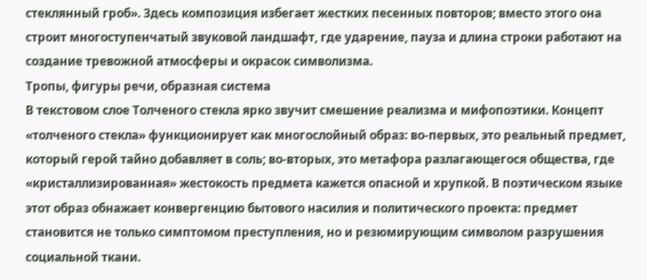стеклянный гроб». Здесь композиция избегает жестких песенных повторов; вместо этого она строит многоступенчатый звуковой ландшафт, где ударение, пауза и длина строки работают на создание тревожной атмосферы и окрасок символизма.
Тропы, фигуры речи, образная система
В текстовом слое Толченого стекла ярко звучит смешение реализма и мифопоэтики. Концепт «толченого стекла» функционирует как многослойный образ: во-первых, это реальный предмет, который герой тайно добавляет в соль; во-вторых, это метафора разлагающегося общества, где «кристаллизированная» жестокость предмета кажется опасной и хрупкой. В поэтическом языке этот образ обнажает конвергенцию бытового насилия и политического проекта: предмет становится не только симптомом преступления, но и резюмирующим символом разрушения социальной ткани.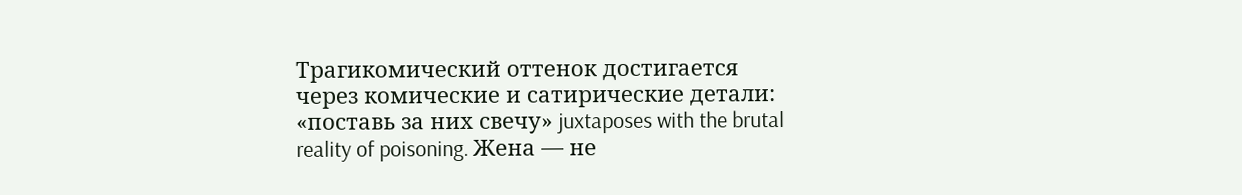Трагикомический оттенок достигается через комические и сатирические детали: «поставь за них свечу» juxtaposes with the brutal reality of poisoning. Жена — не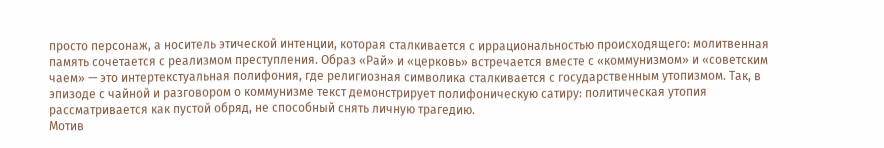просто персонаж, а носитель этической интенции, которая сталкивается с иррациональностью происходящего: молитвенная память сочетается с реализмом преступления. Образ «Рай» и «церковь» встречается вместе с «коммунизмом» и «советским чаем» — это интертекстуальная полифония, где религиозная символика сталкивается с государственным утопизмом. Так, в эпизоде с чайной и разговором о коммунизме текст демонстрирует полифоническую сатиру: политическая утопия рассматривается как пустой обряд, не способный снять личную трагедию.
Мотив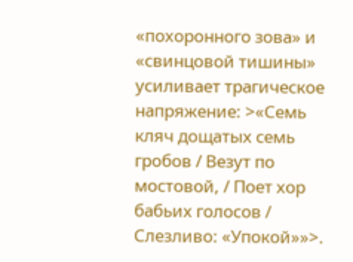«похоронного зова» и «свинцовой тишины» усиливает трагическое напряжение: >«Семь кляч дощатых семь гробов / Везут по мостовой, / Поет хор бабьих голосов / Слезливо: «Упокой»»>.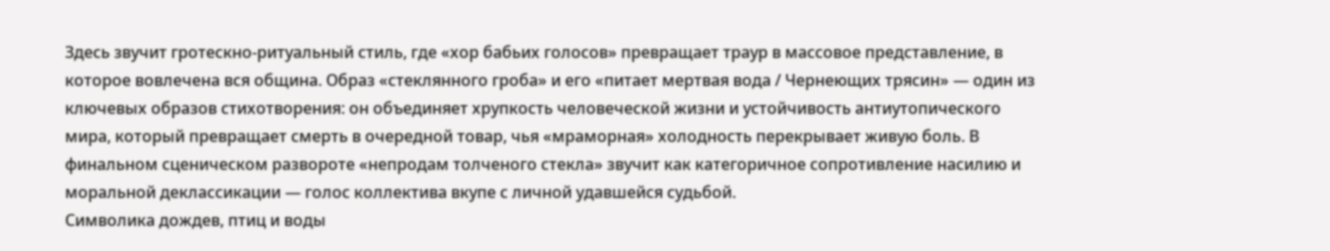Здесь звучит гротескно-ритуальный стиль, где «хор бабьих голосов» превращает траур в массовое представление, в которое вовлечена вся община. Образ «стеклянного гроба» и его «питает мертвая вода / Чернеющих трясин» — один из ключевых образов стихотворения: он объединяет хрупкость человеческой жизни и устойчивость антиутопического мира, который превращает смерть в очередной товар, чья «мраморная» холодность перекрывает живую боль. В финальном сценическом развороте «непродам толченого стекла» звучит как категоричное сопротивление насилию и моральной деклассикации — голос коллектива вкупе с личной удавшейся судьбой.
Символика дождев, птиц и воды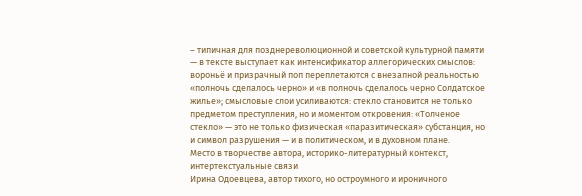– типичная для позднереволюционной и советской культурной памяти — в тексте выступает как интенсификатор аллегорических смыслов: вороньё и призрачный поп переплетаются с внезапной реальностью «полночь сделалось черно» и «в полночь сделалось черно Солдатское жилье»; смысловые слои усиливаются: стекло становится не только предметом преступления, но и моментом откровения: «Толченое стекло» — это не только физическая «паразитическая» субстанция, но и символ разрушения — и в политическом, и в духовном плане.
Место в творчестве автора, историко-литературный контекст, интертекстуальные связи
Ирина Одоевцева, автор тихого, но остроумного и ироничного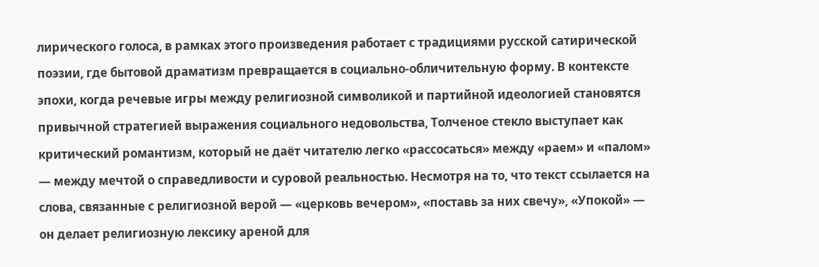лирического голоса, в рамках этого произведения работает с традициями русской сатирической поэзии, где бытовой драматизм превращается в социально-обличительную форму. В контексте эпохи, когда речевые игры между религиозной символикой и партийной идеологией становятся привычной стратегией выражения социального недовольства, Толченое стекло выступает как критический романтизм, который не даёт читателю легко «рассосаться» между «раем» и «палом» — между мечтой о справедливости и суровой реальностью. Несмотря на то, что текст ссылается на слова, связанные с религиозной верой — «церковь вечером», «поставь за них свечу», «Упокой» — он делает религиозную лексику ареной для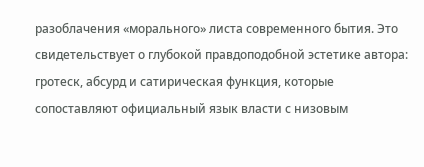разоблачения «морального» листа современного бытия. Это свидетельствует о глубокой правдоподобной эстетике автора: гротеск, абсурд и сатирическая функция, которые сопоставляют официальный язык власти с низовым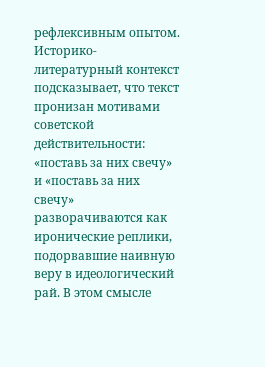рефлексивным опытом.
Историко-литературный контекст подсказывает, что текст пронизан мотивами советской действительности: «поставь за них свечу» и «поставь за них свечу» разворачиваются как иронические реплики, подорвавшие наивную веру в идеологический рай. В этом смысле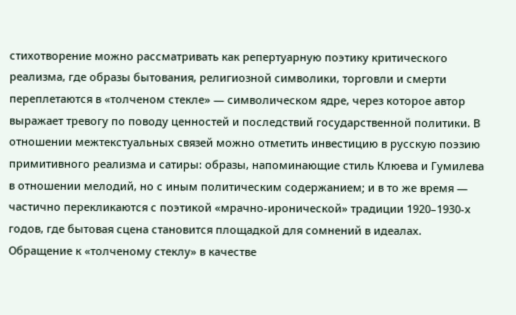стихотворение можно рассматривать как репертуарную поэтику критического реализма, где образы бытования, религиозной символики, торговли и смерти переплетаются в «толченом стекле» — символическом ядре, через которое автор выражает тревогу по поводу ценностей и последствий государственной политики. В отношении межтекстуальных связей можно отметить инвестицию в русскую поэзию примитивного реализма и сатиры: образы, напоминающие стиль Клюева и Гумилева в отношении мелодий, но с иным политическим содержанием; и в то же время — частично перекликаются с поэтикой «мрачно-иронической» традиции 1920–1930-х годов, где бытовая сцена становится площадкой для сомнений в идеалах.
Обращение к «толченому стеклу» в качестве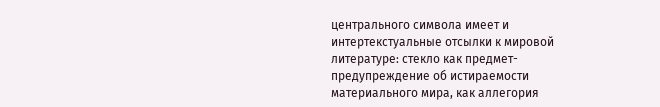центрального символа имеет и интертекстуальные отсылки к мировой литературе: стекло как предмет-предупреждение об истираемости материального мира, как аллегория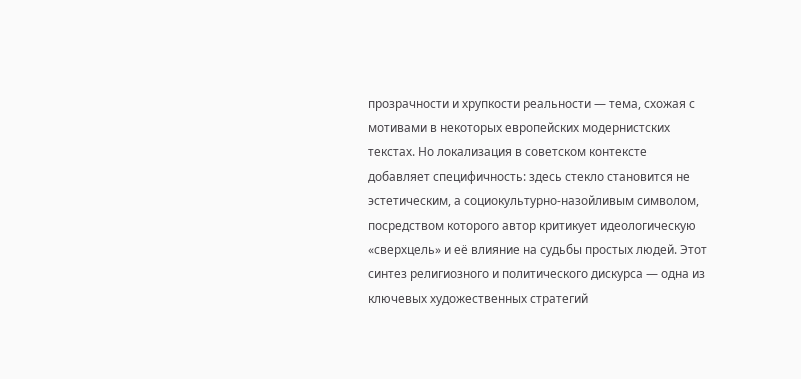прозрачности и хрупкости реальности — тема, схожая с мотивами в некоторых европейских модернистских текстах. Но локализация в советском контексте добавляет специфичность: здесь стекло становится не эстетическим, а социокультурно-назойливым символом, посредством которого автор критикует идеологическую «сверхцель» и её влияние на судьбы простых людей. Этот синтез религиозного и политического дискурса — одна из ключевых художественных стратегий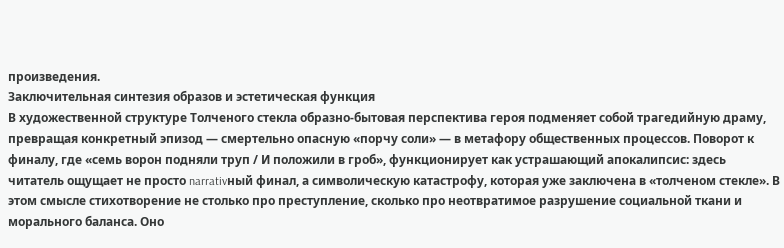произведения.
Заключительная синтезия образов и эстетическая функция
В художественной структуре Толченого стекла образно-бытовая перспектива героя подменяет собой трагедийную драму, превращая конкретный эпизод — смертельно опасную «порчу соли» — в метафору общественных процессов. Поворот к финалу, где «семь ворон подняли труп / И положили в гроб», функционирует как устрашающий апокалипсис: здесь читатель ощущает не просто narrativный финал, а символическую катастрофу, которая уже заключена в «толченом стекле». В этом смысле стихотворение не столько про преступление, сколько про неотвратимое разрушение социальной ткани и морального баланса. Оно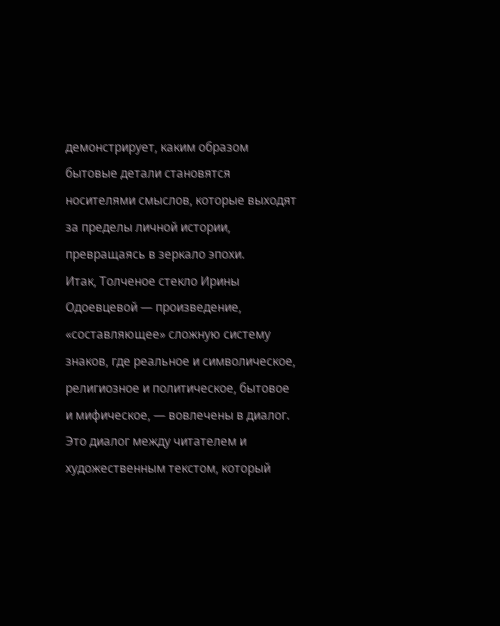демонстрирует, каким образом бытовые детали становятся носителями смыслов, которые выходят за пределы личной истории, превращаясь в зеркало эпохи.
Итак, Толченое стекло Ирины Одоевцевой — произведение, «составляющее» сложную систему знаков, где реальное и символическое, религиозное и политическое, бытовое и мифическое, — вовлечены в диалог. Это диалог между читателем и художественным текстом, который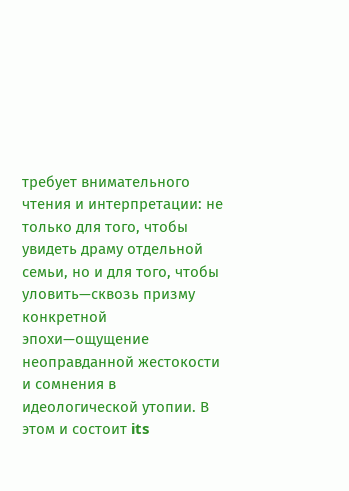требует внимательного чтения и интерпретации: не только для того, чтобы увидеть драму отдельной семьи, но и для того, чтобы уловить—сквозь призму конкретной эпохи—ощущение неоправданной жестокости и сомнения в идеологической утопии. В этом и состоит its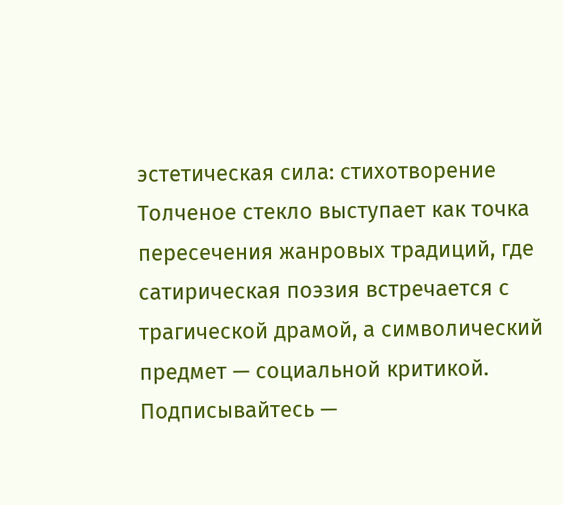эстетическая сила: стихотворение Толченое стекло выступает как точка пересечения жанровых традиций, где сатирическая поэзия встречается с трагической драмой, а символический предмет — социальной критикой.
Подписывайтесь —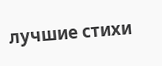лучшие стихи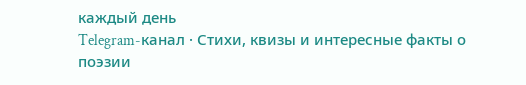каждый день
Telegram-канал · Стихи, квизы и интересные факты о поэзии